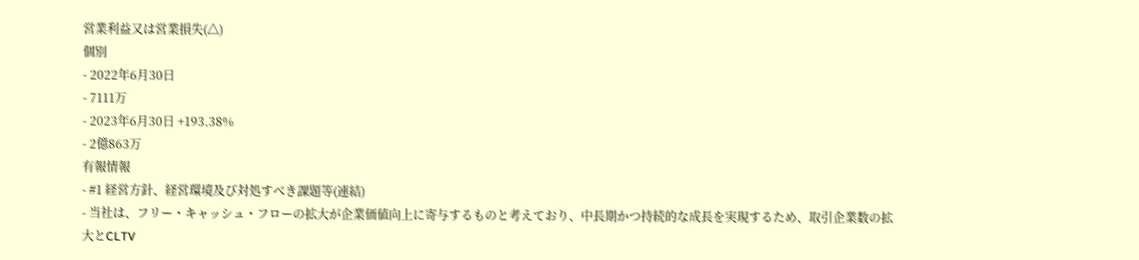営業利益又は営業損失(△)
個別
- 2022年6月30日
- 7111万
- 2023年6月30日 +193.38%
- 2億863万
有報情報
- #1 経営方針、経営環境及び対処すべき課題等(連結)
- 当社は、フリー・キャッシュ・フローの拡大が企業価値向上に寄与するものと考えており、中長期かつ持続的な成長を実現するため、取引企業数の拡大とCLTV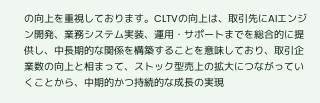の向上を重視しております。CLTVの向上は、取引先にAIエンジン開発、業務システム実装、運用・サポートまでを総合的に提供し、中長期的な関係を構築することを意味しており、取引企業数の向上と相まって、ストック型売上の拡大につながっていくことから、中期的かつ持続的な成長の実現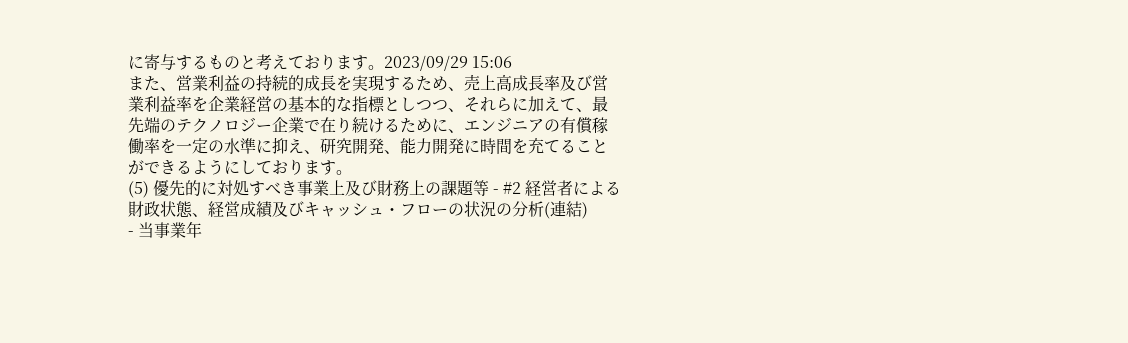に寄与するものと考えております。2023/09/29 15:06
また、営業利益の持続的成長を実現するため、売上高成長率及び営業利益率を企業経営の基本的な指標としつつ、それらに加えて、最先端のテクノロジー企業で在り続けるために、エンジニアの有償稼働率を一定の水準に抑え、研究開発、能力開発に時間を充てることができるようにしております。
(5) 優先的に対処すべき事業上及び財務上の課題等 - #2 経営者による財政状態、経営成績及びキャッシュ・フローの状況の分析(連結)
- 当事業年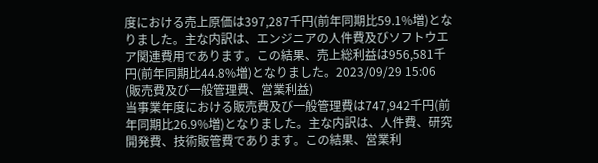度における売上原価は397,287千円(前年同期比59.1%増)となりました。主な内訳は、エンジニアの人件費及びソフトウエア関連費用であります。この結果、売上総利益は956,581千円(前年同期比44.8%増)となりました。2023/09/29 15:06
(販売費及び一般管理費、営業利益)
当事業年度における販売費及び一般管理費は747,942千円(前年同期比26.9%増)となりました。主な内訳は、人件費、研究開発費、技術販管費であります。この結果、営業利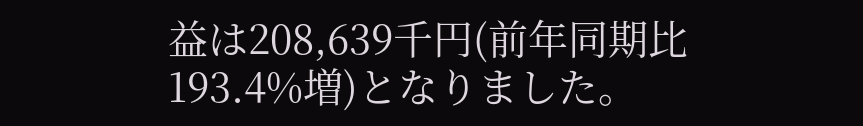益は208,639千円(前年同期比193.4%増)となりました。